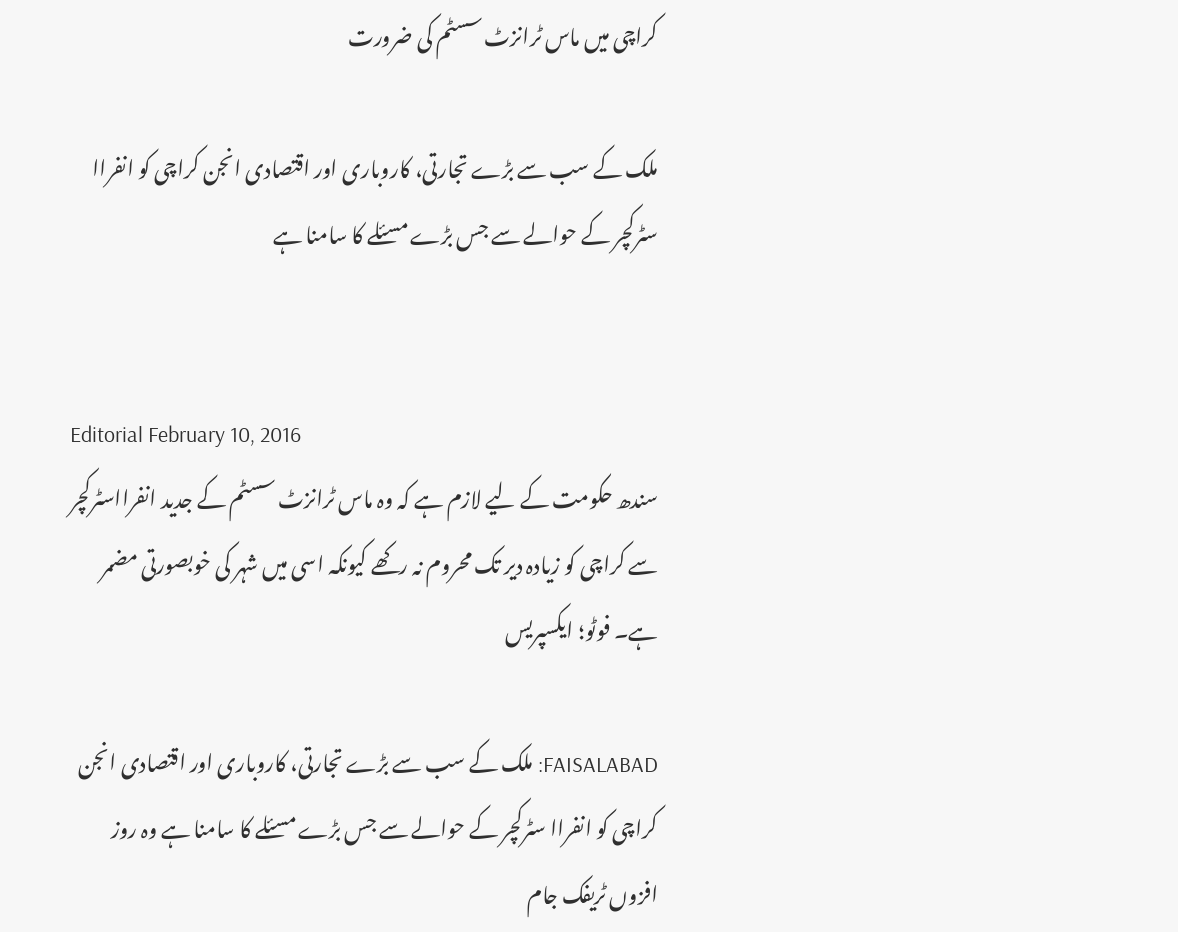کراچی میں ماس ٹرانزٹ سسٹم کی ضرورت

ملک کے سب سے بڑے تجارتی، کاروباری اور اقتصادی انجن کراچی کو انفراا سٹرکچر کے حوالے سے جس بڑے مسئلے کا سامنا ہے


Editorial February 10, 2016
سندھ حکومت کے لیے لازم ہے کہ وہ ماس ٹرانزٹ سسٹم کے جدید انفرااسٹرکچر سے کراچی کو زیادہ دیر تک محروم نہ رکھے کیونکہ اسی میں شہر کی خوبصورتی مضمر ہے۔ فوٹو؛ ایکسپریس

FAISALABAD: ملک کے سب سے بڑے تجارتی، کاروباری اور اقتصادی انجن کراچی کو انفراا سٹرکچر کے حوالے سے جس بڑے مسئلے کا سامنا ہے وہ روز افزوں ٹریفک جام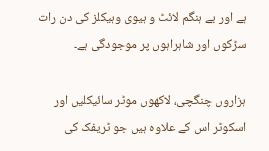ہے اور بے ہنگم لائٹ و ہیوی وہیکلز کی دن رات سڑکوں اور شاہراہوں پر موجودگی ہے۔

ہزاروں چنگچی، لاکھوں موٹر سائیکلیں اور اسکوٹر اس کے علاوہ ہیں جو ٹریفک کی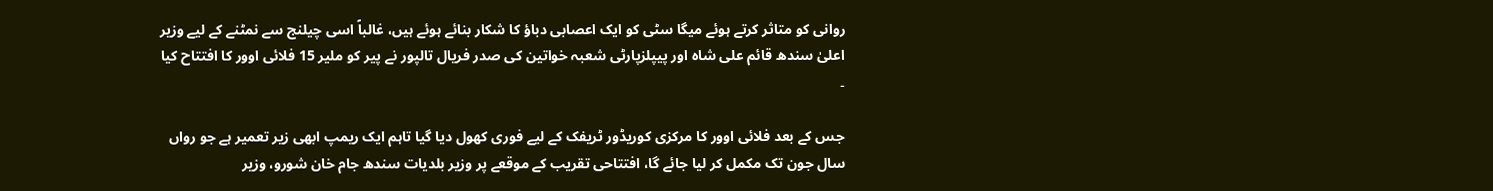روانی کو متاثر کرتے ہوئے میگا سٹی کو ایک اعصابی دباؤ کا شکار بنائے ہوئے ہیں، غالباً اسی چیلنج سے نمٹنے کے لیے وزیر اعلیٰ سندھ قائم علی شاہ اور پیپلزپارٹی شعبہ خواتین کی صدر فریال تالپور نے پیر کو ملیر 15 فلائی اوور کا افتتاح کیا ۔

جس کے بعد فلائی اوور کا مرکزی کوریڈور ٹریفک کے لیے فوری کھول دیا گیا تاہم ایک ریمپ ابھی زیر تعمیر ہے جو رواں سال جون تک مکمل کر لیا جائے گا، افتتاحی تقریب کے موقعے پر وزیر بلدیات سندھ جام خان شورو، وزیر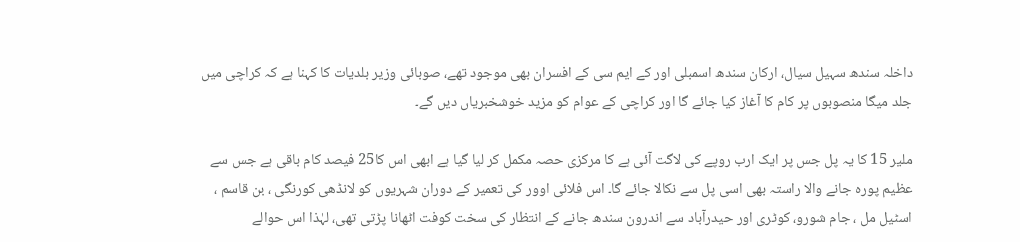داخلہ سندھ سہیل سیال، ارکان سندھ اسمبلی اور کے ایم سی کے افسران بھی موجود تھے، صوبائی وزیر بلدیات کا کہنا ہے کہ کراچی میں جلد میگا منصوبوں پر کام کا آغاز کیا جائے گا اور کراچی کے عوام کو مزید خوشخبریاں دیں گے۔

ملیر 15 کا یہ پل جس پر ایک ارب روپے کی لاگت آئی ہے کا مرکزی حصہ مکمل کر لیا گیا ہے ابھی اس کا25 فیصد کام باقی ہے جس سے عظیم پورہ جانے والا راستہ بھی اسی پل سے نکالا جائے گا۔ اس فلائی اوور کی تعمیر کے دوران شہریوں کو لانڈھی کورنگی ، بن قاسم ، اسٹیل مل ، جام شورو، کوٹری اور حیدرآباد سے اندرون سندھ جانے کے انتظار کی سخت کوفت اٹھانا پڑتی تھی، لہٰذا اس حوالے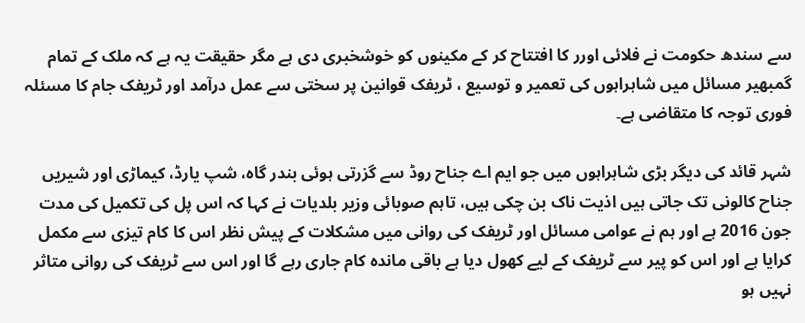سے سندھ حکومت نے فلائی اورر کا افتتاح کر کے مکینوں کو خوشخبری دی ہے مگر حقیقت یہ ہے کہ ملک کے تمام گمبھیر مسائل میں شاہراہوں کی تعمیر و توسیع ، ٹریفک قوانین پر سختی سے عمل درآمد اور ٹریفک جام کا مسئلہ فوری توجہ کا متقاضی ہے۔

شہر قائد کی دیگر بڑی شاہراہوں میں جو ایم اے جناح روڈ سے گزرتی ہوئی بندر گاہ، شپ یارڈ، کیماڑی اور شیریں جناح کالونی تک جاتی ہیں اذیت ناک بن چکی ہیں، تاہم صوبائی وزیر بلدیات نے کہا کہ اس پل کی تکمیل کی مدت جون 2016 ہے اور ہم نے عوامی مسائل اور ٹریفک کی روانی میں مشکلات کے پیش نظر اس کا کام تیزی سے مکمل کرایا ہے اور اس کو پیر سے ٹریفک کے لیے کھول دیا ہے باقی ماندہ کام جاری رہے گا اور اس سے ٹریفک کی روانی متاثر نہیں ہو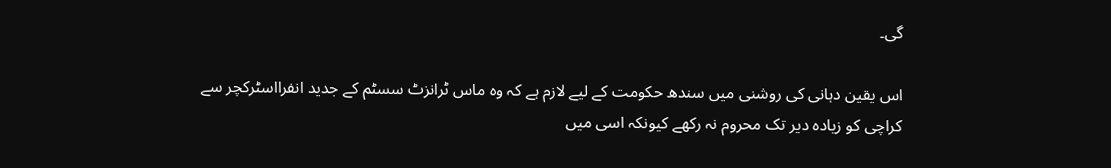گی۔

اس یقین دہانی کی روشنی میں سندھ حکومت کے لیے لازم ہے کہ وہ ماس ٹرانزٹ سسٹم کے جدید انفرااسٹرکچر سے کراچی کو زیادہ دیر تک محروم نہ رکھے کیونکہ اسی میں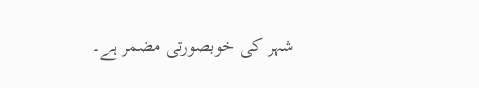شہر کی خوبصورتی مضمر ہے۔